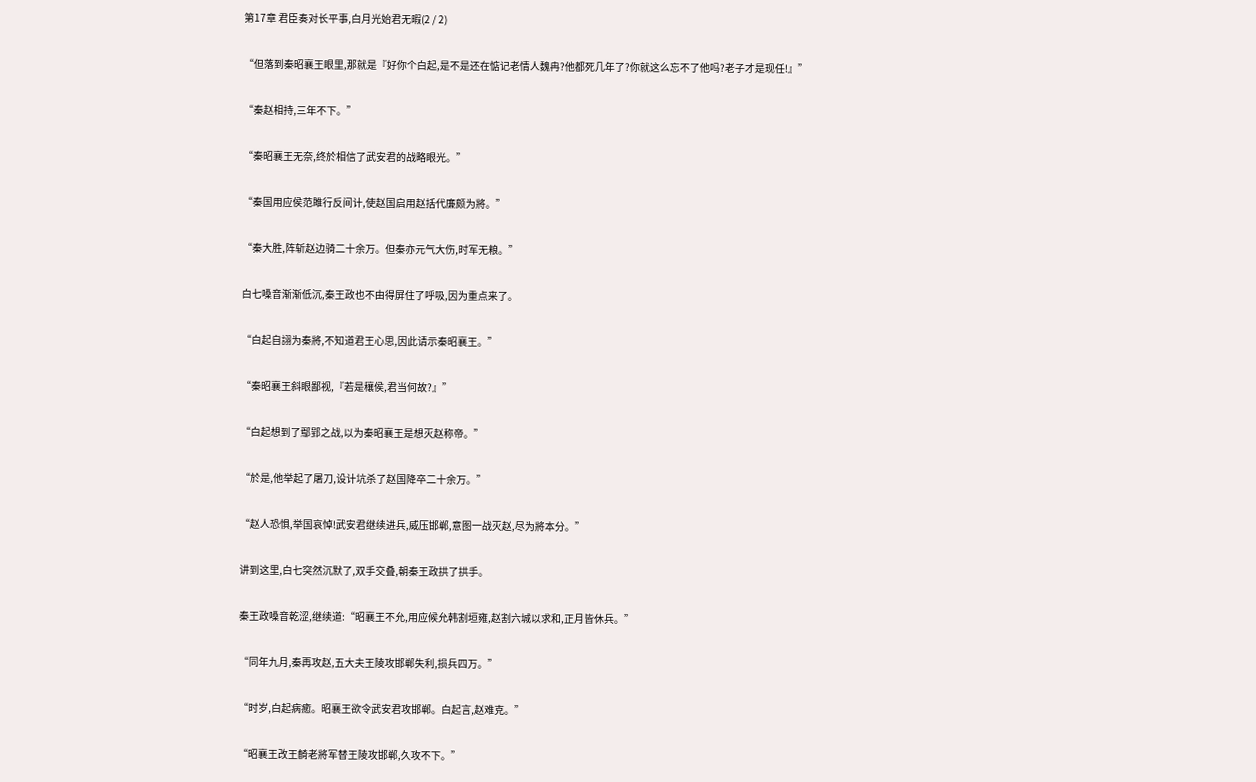第17章 君臣奏对长平事,白月光始君无暇(2 / 2)

“但落到秦昭襄王眼里,那就是『好你个白起,是不是还在惦记老情人魏冉?他都死几年了?你就这么忘不了他吗?老子才是现任!』”

“秦赵相持,三年不下。”

“秦昭襄王无奈,终於相信了武安君的战略眼光。”

“秦国用应侯范雎行反间计,使赵国启用赵括代廉颇为將。”

“秦大胜,阵斩赵边骑二十余万。但秦亦元气大伤,时军无粮。”

白七嗓音渐渐低沉,秦王政也不由得屏住了呼吸,因为重点来了。

“白起自詡为秦將,不知道君王心思,因此请示秦昭襄王。”

“秦昭襄王斜眼鄙视,『若是穰侯,君当何故?』”

“白起想到了鄢郢之战,以为秦昭襄王是想灭赵称帝。”

“於是,他举起了屠刀,设计坑杀了赵国降卒二十余万。”

“赵人恐惧,举国哀悼!武安君继续进兵,威压邯郸,意图一战灭赵,尽为將本分。”

讲到这里,白七突然沉默了,双手交叠,朝秦王政拱了拱手。

秦王政嗓音乾涩,继续道:“昭襄王不允,用应候允韩割垣雍,赵割六城以求和,正月皆休兵。”

“同年九月,秦再攻赵,五大夫王陵攻邯郸失利,损兵四万。”

“时岁,白起病癒。昭襄王欲令武安君攻邯郸。白起言,赵难克。”

“昭襄王改王齮老將军替王陵攻邯郸,久攻不下。”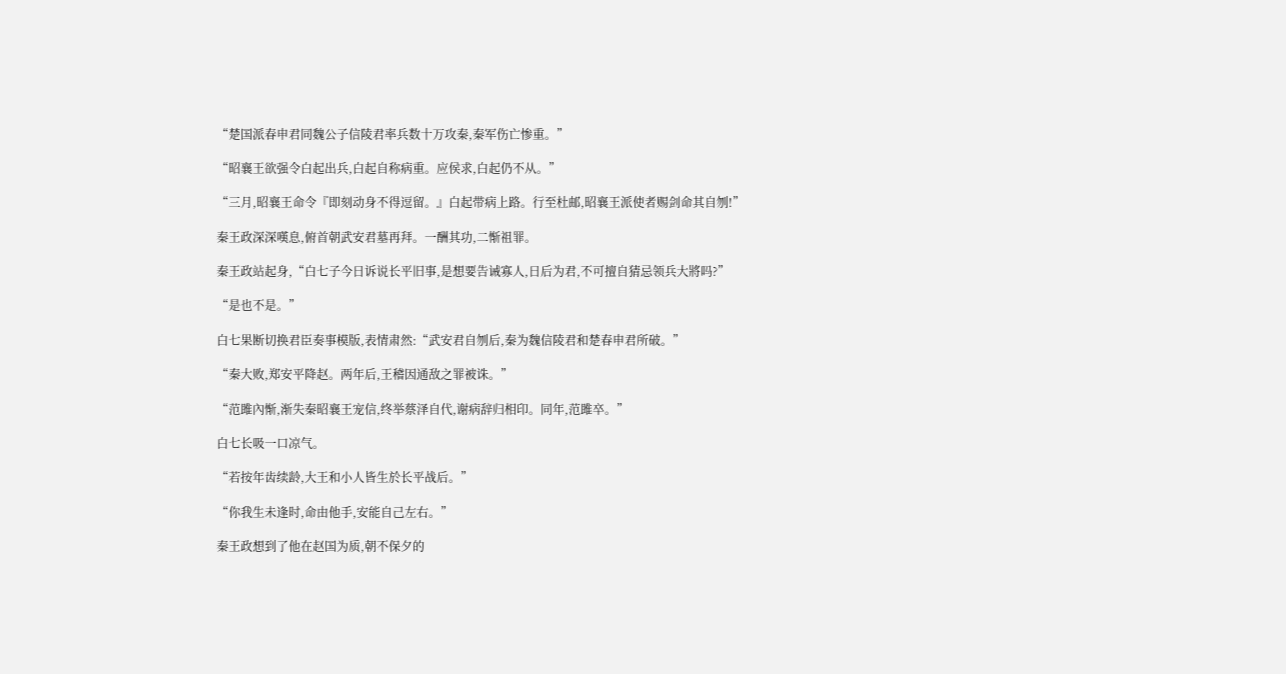“楚国派春申君同魏公子信陵君率兵数十万攻秦,秦军伤亡惨重。”

“昭襄王欲强令白起出兵,白起自称病重。应侯求,白起仍不从。”

“三月,昭襄王命令『即刻动身不得逗留。』白起带病上路。行至杜邮,昭襄王派使者赐剑命其自刎!”

秦王政深深嘆息,俯首朝武安君墓再拜。一酬其功,二惭祖罪。

秦王政站起身,“白七子今日诉说长平旧事,是想要告诫寡人,日后为君,不可擅自猜忌领兵大將吗?”

“是也不是。”

白七果断切换君臣奏事模版,表情肃然:“武安君自刎后,秦为魏信陵君和楚春申君所破。”

“秦大败,郑安平降赵。两年后,王稽因通敌之罪被诛。”

“范雎內惭,渐失秦昭襄王宠信,终举蔡泽自代,谢病辞归相印。同年,范雎卒。”

白七长吸一口凉气。

“若按年齿续龄,大王和小人皆生於长平战后。”

“你我生未逢时,命由他手,安能自己左右。”

秦王政想到了他在赵国为质,朝不保夕的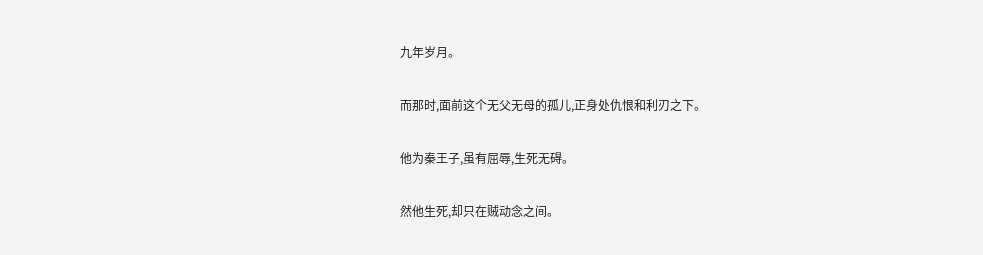九年岁月。

而那时,面前这个无父无母的孤儿,正身处仇恨和利刃之下。

他为秦王子,虽有屈辱,生死无碍。

然他生死,却只在贼动念之间。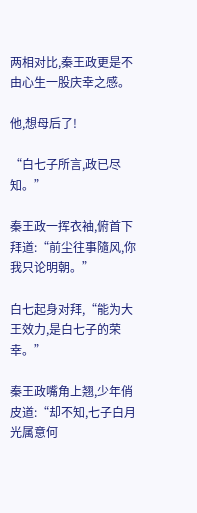两相对比,秦王政更是不由心生一股庆幸之感。

他,想母后了!

“白七子所言,政已尽知。”

秦王政一挥衣袖,俯首下拜道:“前尘往事隨风,你我只论明朝。”

白七起身对拜,“能为大王效力,是白七子的荣幸。”

秦王政嘴角上翘,少年俏皮道:“却不知,七子白月光属意何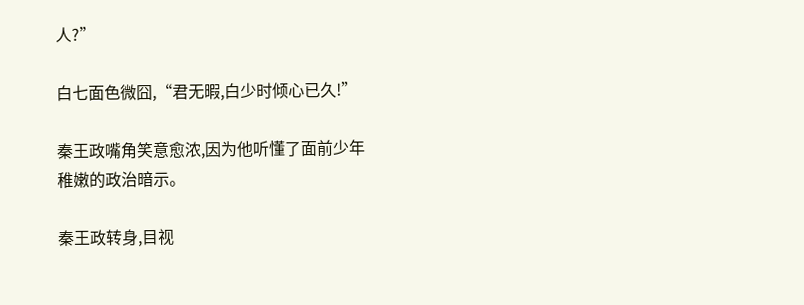人?”

白七面色微囧,“君无暇,白少时倾心已久!”

秦王政嘴角笑意愈浓,因为他听懂了面前少年稚嫩的政治暗示。

秦王政转身,目视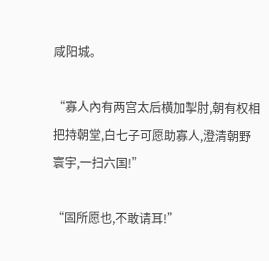咸阳城。

“寡人內有两宫太后横加掣肘,朝有权相把持朝堂,白七子可愿助寡人,澄清朝野寰宇,一扫六国!”

“固所愿也,不敢请耳!”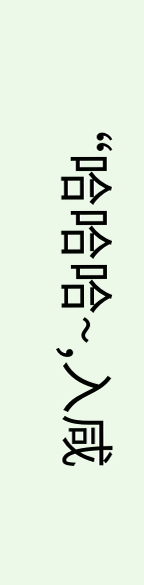“哈哈哈~,入咸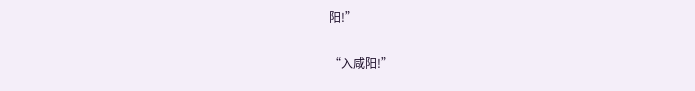阳!”

“入咸阳!”